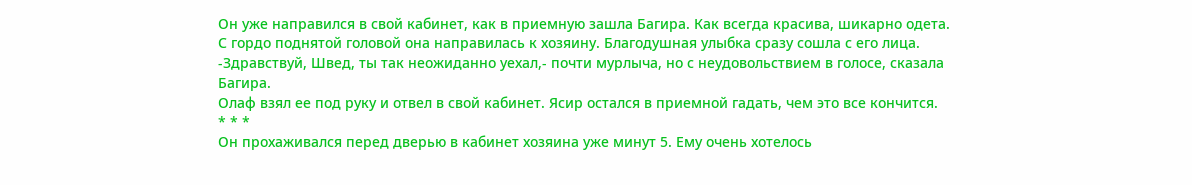Он уже направился в свой кабинет, как в приемную зашла Багира. Как всегда красива, шикарно одета. С гордо поднятой головой она направилась к хозяину. Благодушная улыбка сразу сошла с его лица.
-Здравствуй, Швед, ты так неожиданно уехал,- почти мурлыча, но с неудовольствием в голосе, сказала Багира.
Олаф взял ее под руку и отвел в свой кабинет. Ясир остался в приемной гадать, чем это все кончится.
* * *
Он прохаживался перед дверью в кабинет хозяина уже минут 5. Ему очень хотелось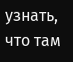узнать, что там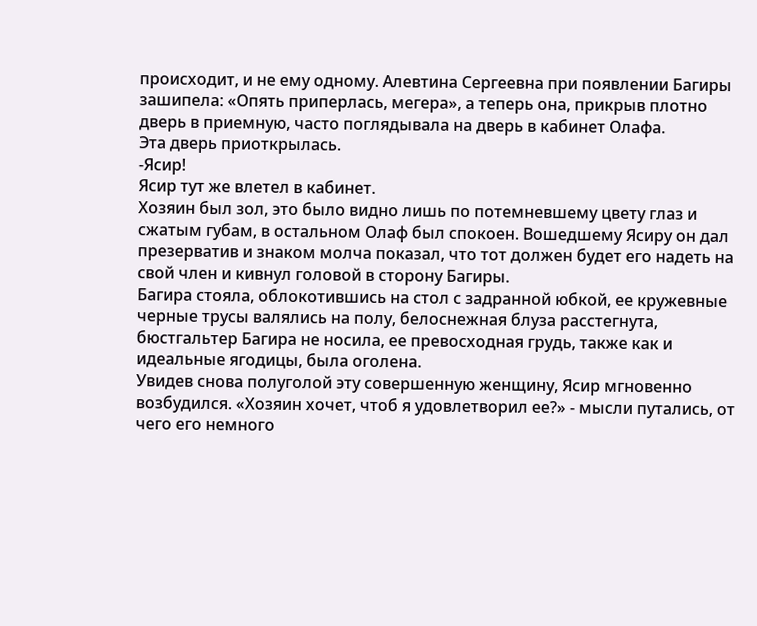происходит, и не ему одному. Алевтина Сергеевна при появлении Багиры зашипела: «Опять приперлась, мегера», а теперь она, прикрыв плотно дверь в приемную, часто поглядывала на дверь в кабинет Олафа.
Эта дверь приоткрылась.
-Ясир!
Ясир тут же влетел в кабинет.
Хозяин был зол, это было видно лишь по потемневшему цвету глаз и сжатым губам, в остальном Олаф был спокоен. Вошедшему Ясиру он дал презерватив и знаком молча показал, что тот должен будет его надеть на свой член и кивнул головой в сторону Багиры.
Багира стояла, облокотившись на стол с задранной юбкой, ее кружевные черные трусы валялись на полу, белоснежная блуза расстегнута, бюстгальтер Багира не носила, ее превосходная грудь, также как и идеальные ягодицы, была оголена.
Увидев снова полуголой эту совершенную женщину, Ясир мгновенно возбудился. «Хозяин хочет, чтоб я удовлетворил ее?» - мысли путались, от чего его немного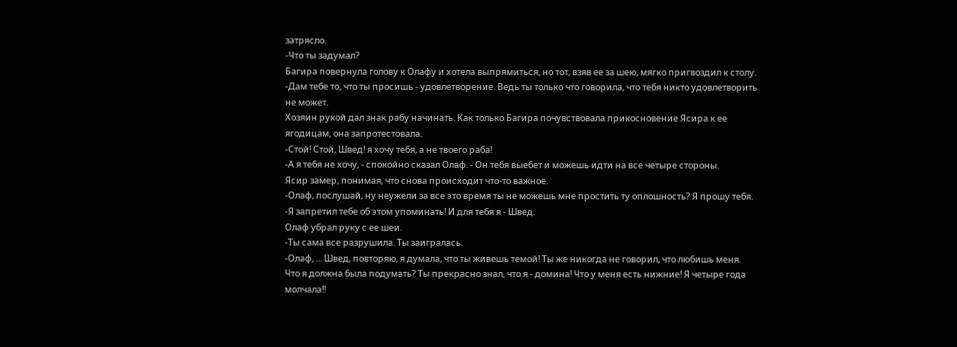затрясло.
-Что ты задумал?
Багира повернула голову к Олафу и хотела выпрямиться, но тот, взяв ее за шею, мягко пригвоздил к столу.
-Дам тебе то, что ты просишь - удовлетворение. Ведь ты только что говорила, что тебя никто удовлетворить не может.
Хозяин рукой дал знак рабу начинать. Как только Багира почувствовала прикосновение Ясира к ее ягодицам, она запротестовала.
-Стой! Стой, Швед! я хочу тебя, а не твоего раба!
-А я тебя не хочу, - спокойно сказал Олаф. - Он тебя выебет и можешь идти на все четыре стороны.
Ясир замер, понимая, что снова происходит что-то важное.
-Олаф, послушай, ну неужели за все это время ты не можешь мне простить ту оплошность? Я прошу тебя.
-Я запретил тебе об этом упоминать! И для тебя я - Швед.
Олаф убрал руку с ее шеи.
-Ты сама все разрушила. Ты заигралась.
-Олаф, ... Швед, повторяю, я думала, что ты живешь темой! Ты же никогда не говорил, что любишь меня. Что я должна была подумать? Ты прекрасно знал, что я - домина! Что у меня есть нижние! Я четыре года молчала!!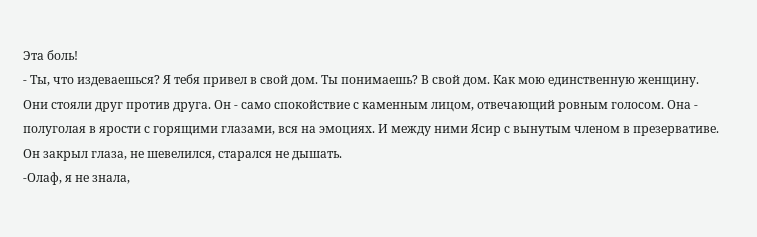Эта боль!
- Ты, что издеваешься? Я тебя привел в свой дом. Ты понимаешь? В свой дом. Как мою единственную женщину.
Они стояли друг против друга. Он - само спокойствие с каменным лицом, отвечающий ровным голосом. Она - полуголая в ярости с горящими глазами, вся на эмоциях. И между ними Ясир с вынутым членом в презервативе. Он закрыл глаза, не шевелился, старался не дышать.
-Олаф, я не знала,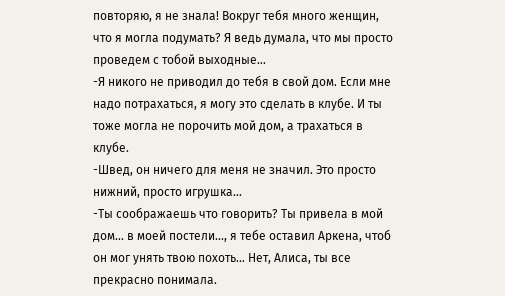повторяю, я не знала! Вокруг тебя много женщин, что я могла подумать? Я ведь думала, что мы просто проведем с тобой выходные...
-Я никого не приводил до тебя в свой дом. Если мне надо потрахаться, я могу это сделать в клубе. И ты тоже могла не порочить мой дом, а трахаться в клубе.
-Швед, он ничего для меня не значил. Это просто нижний, просто игрушка...
-Ты соображаешь что говорить? Ты привела в мой дом... в моей постели..., я тебе оставил Аркена, чтоб он мог унять твою похоть... Нет, Алиса, ты все прекрасно понимала.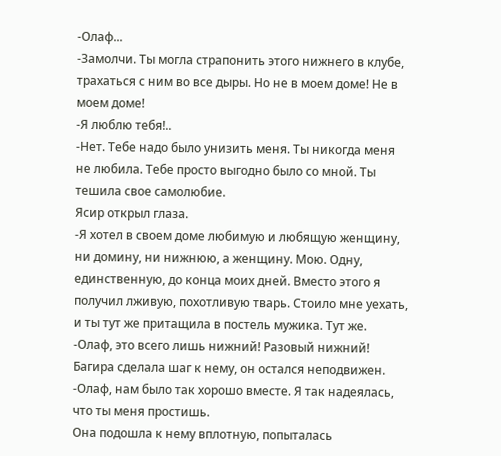-Олаф...
-Замолчи. Ты могла страпонить этого нижнего в клубе, трахаться с ним во все дыры. Но не в моем доме! Не в моем доме!
-Я люблю тебя!..
-Нет. Тебе надо было унизить меня. Ты никогда меня не любила. Тебе просто выгодно было со мной. Ты тешила свое самолюбие.
Ясир открыл глаза.
-Я хотел в своем доме любимую и любящую женщину, ни домину, ни нижнюю, а женщину. Мою. Одну, единственную, до конца моих дней. Вместо этого я получил лживую, похотливую тварь. Стоило мне уехать, и ты тут же притащила в постель мужика. Тут же.
-Олаф, это всего лишь нижний! Разовый нижний!
Багира сделала шаг к нему, он остался неподвижен.
-Олаф, нам было так хорошо вместе. Я так надеялась, что ты меня простишь.
Она подошла к нему вплотную, попыталась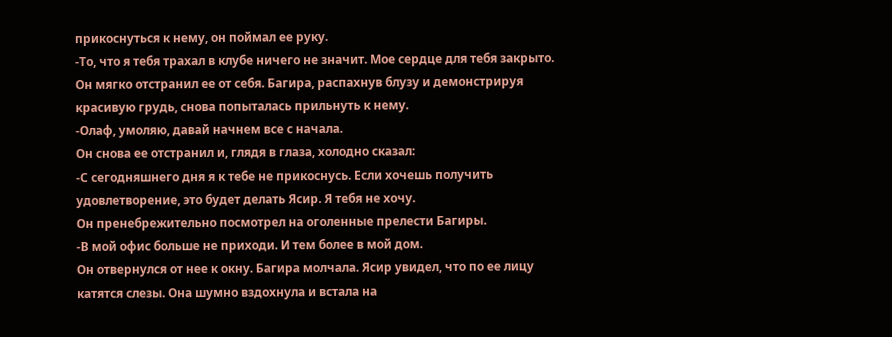прикоснуться к нему, он поймал ее руку.
-То, что я тебя трахал в клубе ничего не значит. Мое сердце для тебя закрыто.
Он мягко отстранил ее от себя. Багира, распахнув блузу и демонстрируя красивую грудь, снова попыталась прильнуть к нему.
-Олаф, умоляю, давай начнем все с начала.
Он снова ее отстранил и, глядя в глаза, холодно сказал:
-С сегодняшнего дня я к тебе не прикоснусь. Если хочешь получить удовлетворение, это будет делать Ясир. Я тебя не хочу.
Он пренебрежительно посмотрел на оголенные прелести Багиры.
-В мой офис больше не приходи. И тем более в мой дом.
Он отвернулся от нее к окну. Багира молчала. Ясир увидел, что по ее лицу катятся слезы. Она шумно вздохнула и встала на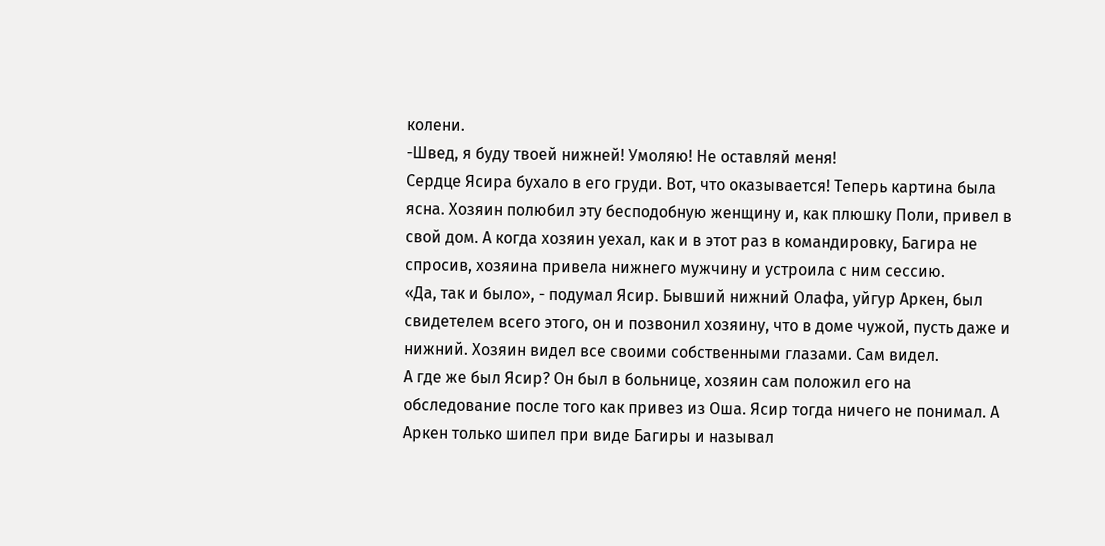колени.
-Швед, я буду твоей нижней! Умоляю! Не оставляй меня!
Сердце Ясира бухало в его груди. Вот, что оказывается! Теперь картина была ясна. Хозяин полюбил эту бесподобную женщину и, как плюшку Поли, привел в свой дом. А когда хозяин уехал, как и в этот раз в командировку, Багира не спросив, хозяина привела нижнего мужчину и устроила с ним сессию.
«Да, так и было», - подумал Ясир. Бывший нижний Олафа, уйгур Аркен, был свидетелем всего этого, он и позвонил хозяину, что в доме чужой, пусть даже и нижний. Хозяин видел все своими собственными глазами. Сам видел.
А где же был Ясир? Он был в больнице, хозяин сам положил его на обследование после того как привез из Оша. Ясир тогда ничего не понимал. А Аркен только шипел при виде Багиры и называл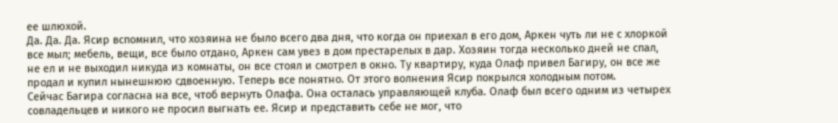ее шлюхой.
Да. Да. Да. Ясир вспомнил, что хозяина не было всего два дня, что когда он приехал в его дом, Аркен чуть ли не с хлоркой все мыл; мебель, вещи, все было отдано, Аркен сам увез в дом престарелых в дар. Хозяин тогда несколько дней не спал, не ел и не выходил никуда из комнаты, он все стоял и смотрел в окно. Ту квартиру, куда Олаф привел Багиру, он все же продал и купил нынешнюю сдвоенную. Теперь все понятно. От этого волнения Ясир покрылся холодным потом.
Сейчас Багира согласна на все, чтоб вернуть Олафа. Она осталась управляющей клуба. Олаф был всего одним из четырех совладельцев и никого не просил выгнать ее. Ясир и представить себе не мог, что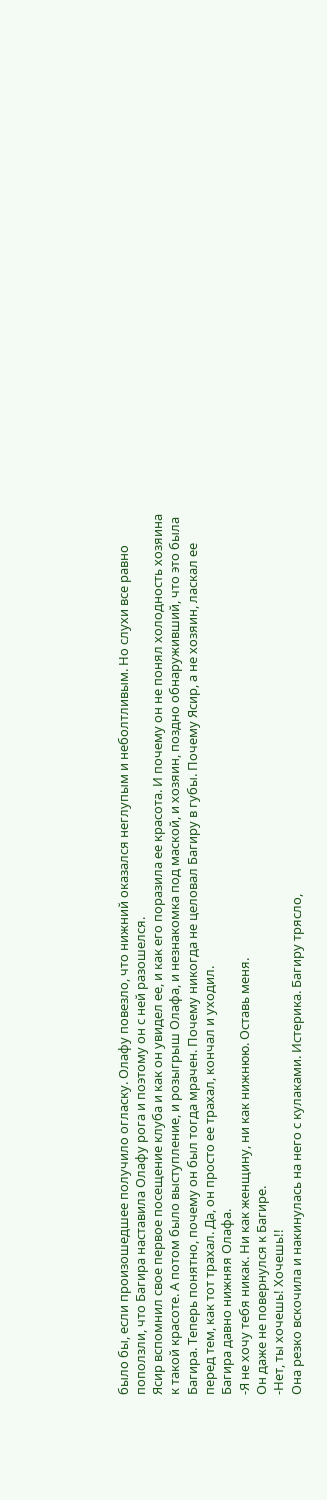было бы, если произошедшее получило огласку. Олафу повезло, что нижний оказался неглупым и неболтливым. Но слухи все равно поползли, что Багира наставила Олафу рога и поэтому он с ней разошелся.
Ясир вспомнил свое первое посещение клуба и как он увидел ее, и как его поразила ее красота. И почему он не понял холодность хозяина к такой красоте. А потом было выступление, и розыгрыш Олафа, и незнакомка под маской, и хозяин, поздно обнаруживший, что это была Багира. Теперь понятно, почему он был тогда мрачен. Почему никогда не целовал Багиру в губы. Почему Ясир, а не хозяин, ласкал ее перед тем, как тот трахал. Да, он просто ее трахал, кончал и уходил.
Багира давно нижняя Олафа.
-Я не хочу тебя никак. Ни как женщину, ни как нижнюю. Оставь меня.
Он даже не повернулся к Багире.
-Нет, ты хочешь! Хочешь!!
Она резко вскочила и накинулась на него с кулаками. Истерика. Багиру трясло,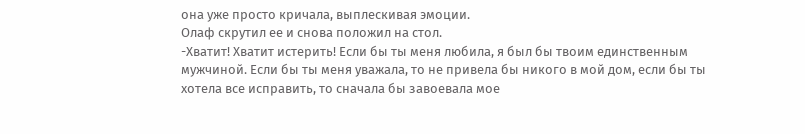она уже просто кричала, выплескивая эмоции.
Олаф скрутил ее и снова положил на стол.
-Хватит! Хватит истерить! Если бы ты меня любила, я был бы твоим единственным мужчиной. Если бы ты меня уважала, то не привела бы никого в мой дом, если бы ты хотела все исправить, то сначала бы завоевала мое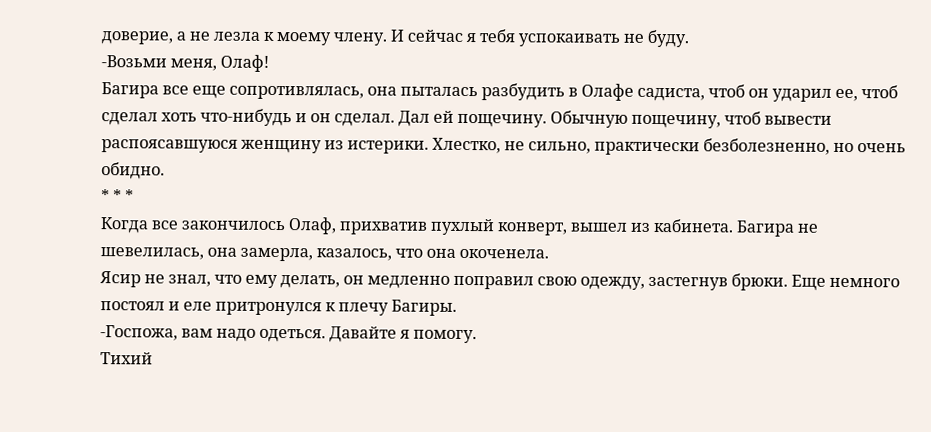доверие, а не лезла к моему члену. И сейчас я тебя успокаивать не буду.
-Возьми меня, Олаф!
Багира все еще сопротивлялась, она пыталась разбудить в Олафе садиста, чтоб он ударил ее, чтоб сделал хоть что-нибудь и он сделал. Дал ей пощечину. Обычную пощечину, чтоб вывести распоясавшуюся женщину из истерики. Хлестко, не сильно, практически безболезненно, но очень обидно.
* * *
Когда все закончилось Олаф, прихватив пухлый конверт, вышел из кабинета. Багира не шевелилась, она замерла, казалось, что она окоченела.
Ясир не знал, что ему делать, он медленно поправил свою одежду, застегнув брюки. Еще немного постоял и еле притронулся к плечу Багиры.
-Госпожа, вам надо одеться. Давайте я помогу.
Тихий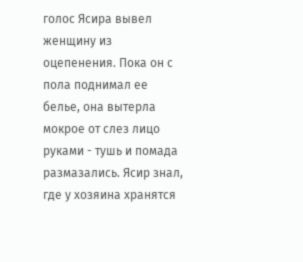голос Ясира вывел женщину из оцепенения. Пока он с пола поднимал ее белье, она вытерла мокрое от слез лицо руками - тушь и помада размазались. Ясир знал, где у хозяина хранятся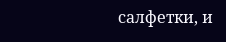салфетки, и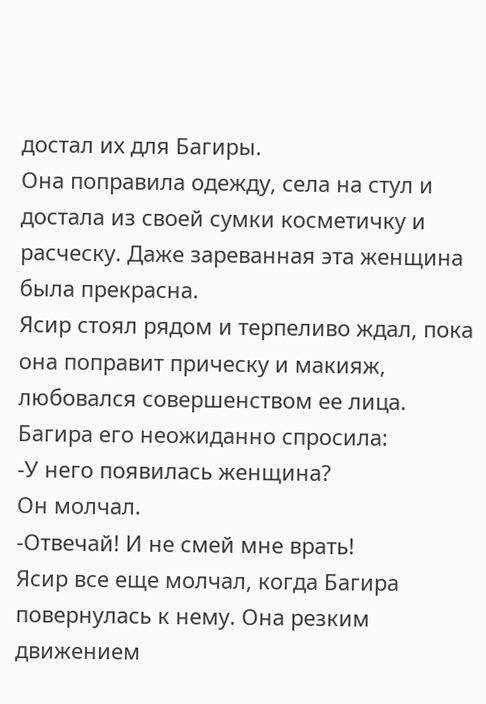достал их для Багиры.
Она поправила одежду, села на стул и достала из своей сумки косметичку и расческу. Даже зареванная эта женщина была прекрасна.
Ясир стоял рядом и терпеливо ждал, пока она поправит прическу и макияж, любовался совершенством ее лица. Багира его неожиданно спросила:
-У него появилась женщина?
Он молчал.
-Отвечай! И не смей мне врать!
Ясир все еще молчал, когда Багира повернулась к нему. Она резким движением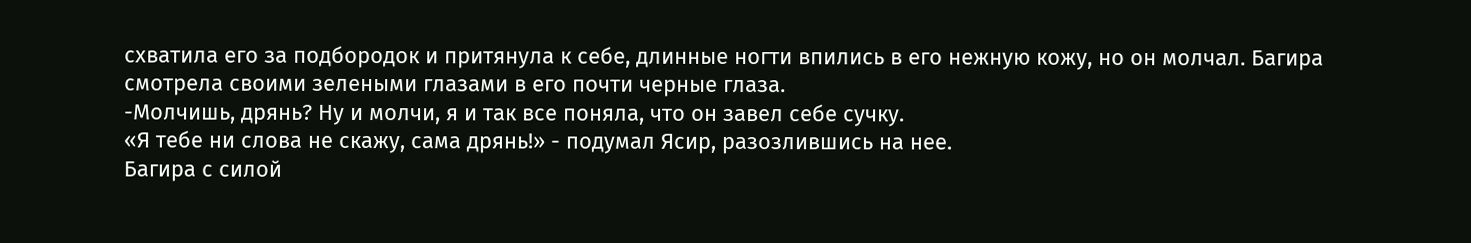схватила его за подбородок и притянула к себе, длинные ногти впились в его нежную кожу, но он молчал. Багира смотрела своими зелеными глазами в его почти черные глаза.
-Молчишь, дрянь? Ну и молчи, я и так все поняла, что он завел себе сучку.
«Я тебе ни слова не скажу, сама дрянь!» - подумал Ясир, разозлившись на нее.
Багира с силой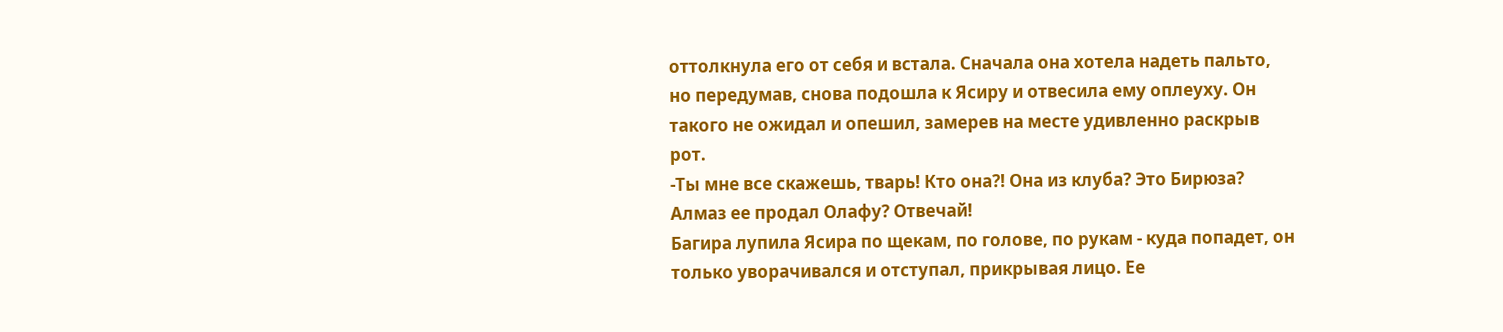оттолкнула его от себя и встала. Сначала она хотела надеть пальто, но передумав, снова подошла к Ясиру и отвесила ему оплеуху. Он такого не ожидал и опешил, замерев на месте удивленно раскрыв рот.
-Ты мне все скажешь, тварь! Кто она?! Она из клуба? Это Бирюза? Алмаз ее продал Олафу? Отвечай!
Багира лупила Ясира по щекам, по голове, по рукам - куда попадет, он только уворачивался и отступал, прикрывая лицо. Ее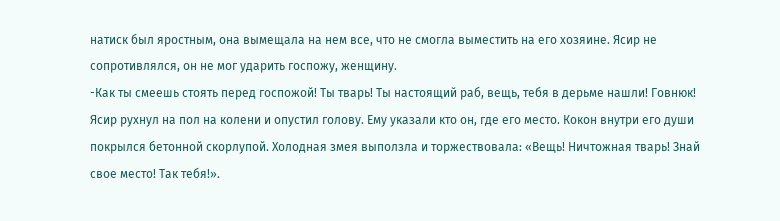натиск был яростным, она вымещала на нем все, что не смогла выместить на его хозяине. Ясир не сопротивлялся, он не мог ударить госпожу, женщину.
-Как ты смеешь стоять перед госпожой! Ты тварь! Ты настоящий раб, вещь, тебя в дерьме нашли! Говнюк!
Ясир рухнул на пол на колени и опустил голову. Ему указали кто он, где его место. Кокон внутри его души покрылся бетонной скорлупой. Холодная змея выползла и торжествовала: «Вещь! Ничтожная тварь! Знай свое место! Так тебя!».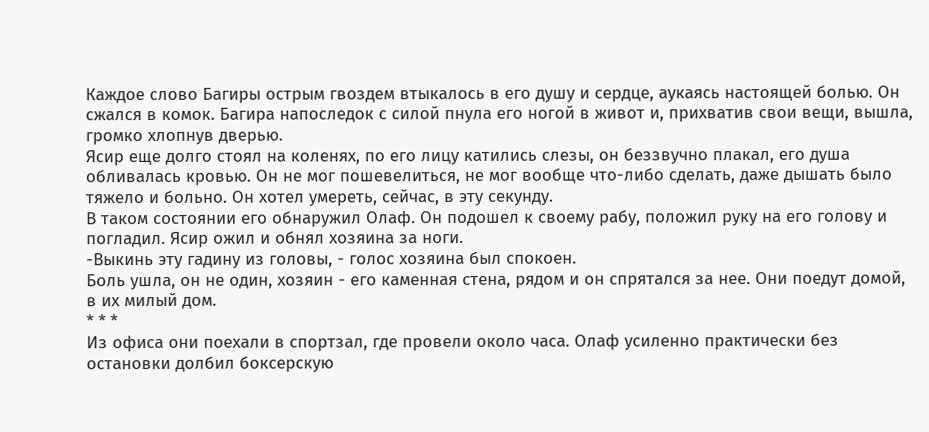Каждое слово Багиры острым гвоздем втыкалось в его душу и сердце, аукаясь настоящей болью. Он сжался в комок. Багира напоследок с силой пнула его ногой в живот и, прихватив свои вещи, вышла, громко хлопнув дверью.
Ясир еще долго стоял на коленях, по его лицу катились слезы, он беззвучно плакал, его душа обливалась кровью. Он не мог пошевелиться, не мог вообще что-либо сделать, даже дышать было тяжело и больно. Он хотел умереть, сейчас, в эту секунду.
В таком состоянии его обнаружил Олаф. Он подошел к своему рабу, положил руку на его голову и погладил. Ясир ожил и обнял хозяина за ноги.
-Выкинь эту гадину из головы, - голос хозяина был спокоен.
Боль ушла, он не один, хозяин - его каменная стена, рядом и он спрятался за нее. Они поедут домой, в их милый дом.
* * *
Из офиса они поехали в спортзал, где провели около часа. Олаф усиленно практически без остановки долбил боксерскую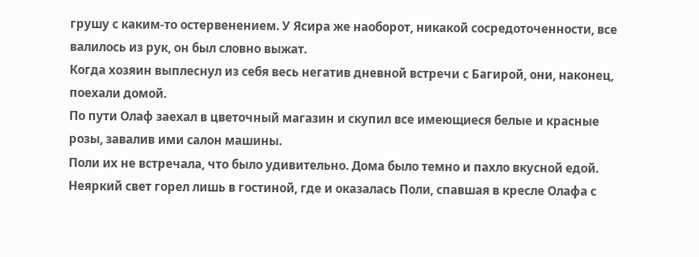грушу с каким-то остервенением. У Ясира же наоборот, никакой сосредоточенности, все валилось из рук, он был словно выжат.
Когда хозяин выплеснул из себя весь негатив дневной встречи с Багирой, они, наконец, поехали домой.
По пути Олаф заехал в цветочный магазин и скупил все имеющиеся белые и красные розы, завалив ими салон машины.
Поли их не встречала, что было удивительно. Дома было темно и пахло вкусной едой. Неяркий свет горел лишь в гостиной, где и оказалась Поли, спавшая в кресле Олафа с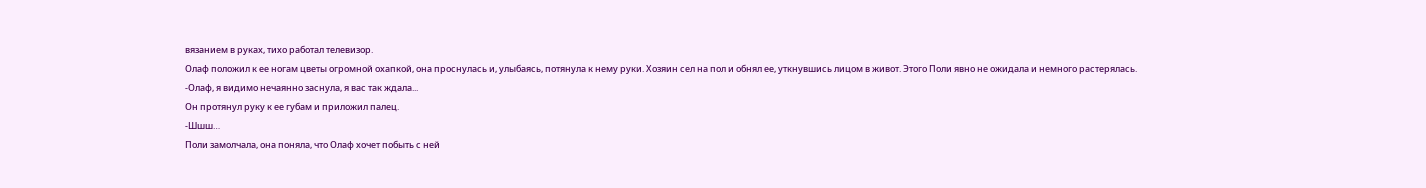вязанием в руках, тихо работал телевизор.
Олаф положил к ее ногам цветы огромной охапкой, она проснулась и, улыбаясь, потянула к нему руки. Хозяин сел на пол и обнял ее, уткнувшись лицом в живот. Этого Поли явно не ожидала и немного растерялась.
-Олаф, я видимо нечаянно заснула, я вас так ждала...
Он протянул руку к ее губам и приложил палец.
-Шшш…
Поли замолчала, она поняла, что Олаф хочет побыть с ней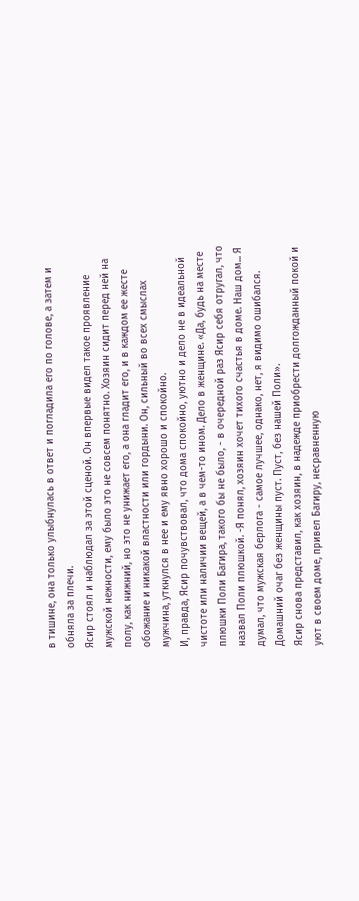в тишине, она только улыбнулась в ответ и погладила его по голове, а затем и обняла за плечи.
Ясир стоял и наблюдал за этой сценой. Он впервые видел такое проявление мужской нежности, ему было это не совсем понятно. Хозяин сидит перед ней на полу, как нижний, но это не унижает его, а она гладит его, и в каждом ее жесте обожание и никакой властности или гордыни. Он, сильный во всех смыслах мужчина, уткнулся в нее и ему явно хорошо и спокойно.
И, правда, Ясир почувствовал, что дома спокойно, уютно и дело не в идеальной чистоте или наличии вещей, а в чем-то ином. Дело в женщине. «Да, будь на месте плюшки Поли Багира, такого бы не было, - в очередной раз Ясир себя отругал, что назвал Поли плюшкой. -Я понял, хозяин хочет тихого счастья в доме. Наш дом... Я думал, что мужская берлога - самое лучшее, однако, нет, я видимо ошибался. Домашний очаг без женщины пуст. Пуст, без нашей Поли».
Ясир снова представил, как хозяин, в надежде приобрести долгожданный покой и уют в своем доме, привел Багиру, несравненную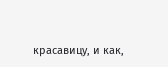красавицу, и как,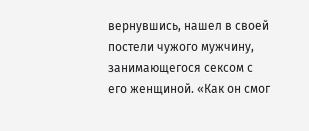вернувшись, нашел в своей постели чужого мужчину, занимающегося сексом с его женщиной. «Как он смог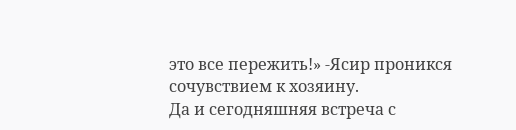это все пережить!» -Ясир проникся сочувствием к хозяину.
Да и сегодняшняя встреча с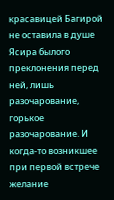красавицей Багирой не оставила в душе Ясира былого преклонения перед ней, лишь разочарование, горькое разочарование. И когда-то возникшее при первой встрече желание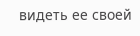видеть ее своей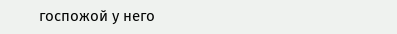госпожой у него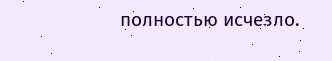полностью исчезло.